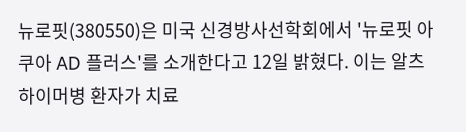뉴로핏(380550)은 미국 신경방사선학회에서 '뉴로핏 아쿠아 AD 플러스'를 소개한다고 12일 밝혔다. 이는 알츠하이머병 환자가 치료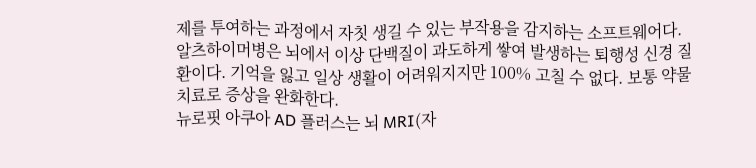제를 투여하는 과정에서 자칫 생길 수 있는 부작용을 감지하는 소프트웨어다.
알츠하이머병은 뇌에서 이상 단백질이 과도하게 쌓여 발생하는 퇴행성 신경 질환이다. 기억을 잃고 일상 생활이 어려워지지만 100% 고칠 수 없다. 보통 약물 치료로 증상을 완화한다.
뉴로핏 아쿠아 AD 플러스는 뇌 MRI(자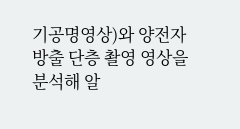기공명영상)와 양전자 방출 단층 촬영 영상을 분석해 알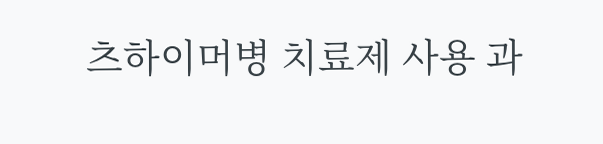츠하이머병 치료제 사용 과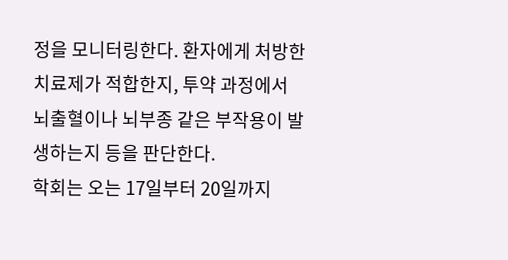정을 모니터링한다. 환자에게 처방한 치료제가 적합한지, 투약 과정에서 뇌출혈이나 뇌부종 같은 부작용이 발생하는지 등을 판단한다.
학회는 오는 17일부터 20일까지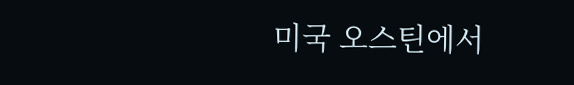미국 오스틴에서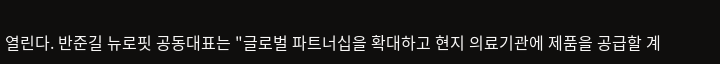열린다. 반준길 뉴로핏 공동대표는 "글로벌 파트너십을 확대하고 현지 의료기관에 제품을 공급할 계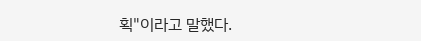획"이라고 말했다.